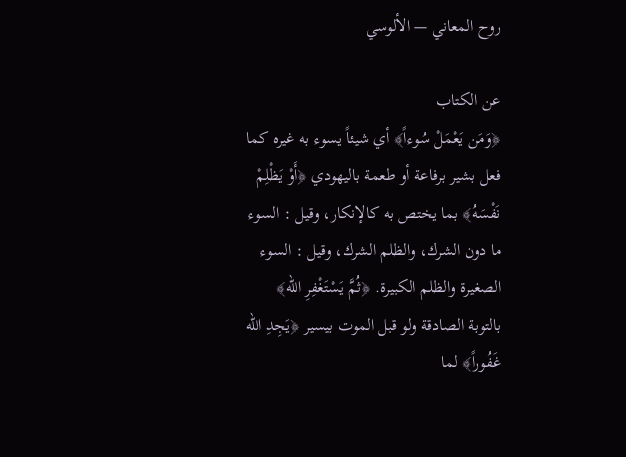روح المعاني — الألوسي

عن الكتاب
﴿وَمَن يَعْمَلْ سُوءاً﴾ أي شيئاً يسوء به غيره كما فعل بشير برفاعة أو طعمة باليهودي ﴿أَوْ يَظْلِمْ نَفْسَهُ﴾ بما يختص به كالإنكار، وقيل : السوء ما دون الشرك، والظلم الشرك، وقيل : السوء الصغيرة والظلم الكبيرة. ﴿ثُمَّ يَسْتَغْفِرِ الله﴾ بالتوبة الصادقة ولو قبل الموت بيسير ﴿يَجِدِ الله غَفُوراً﴾ لما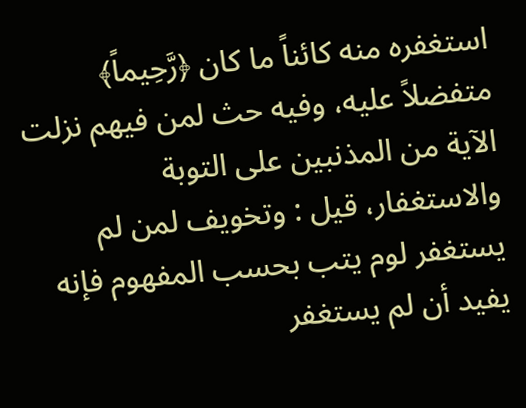استغفره منه كائناً ما كان ﴿رَّحِيماً﴾ متفضلاً عليه، وفيه حث لمن فيهم نزلت الآية من المذنبين على التوبة والاستغفار، قيل : وتخويف لمن لم يستغفر لوم يتب بحسب المفهوم فإنه يفيد أن لم يستغفر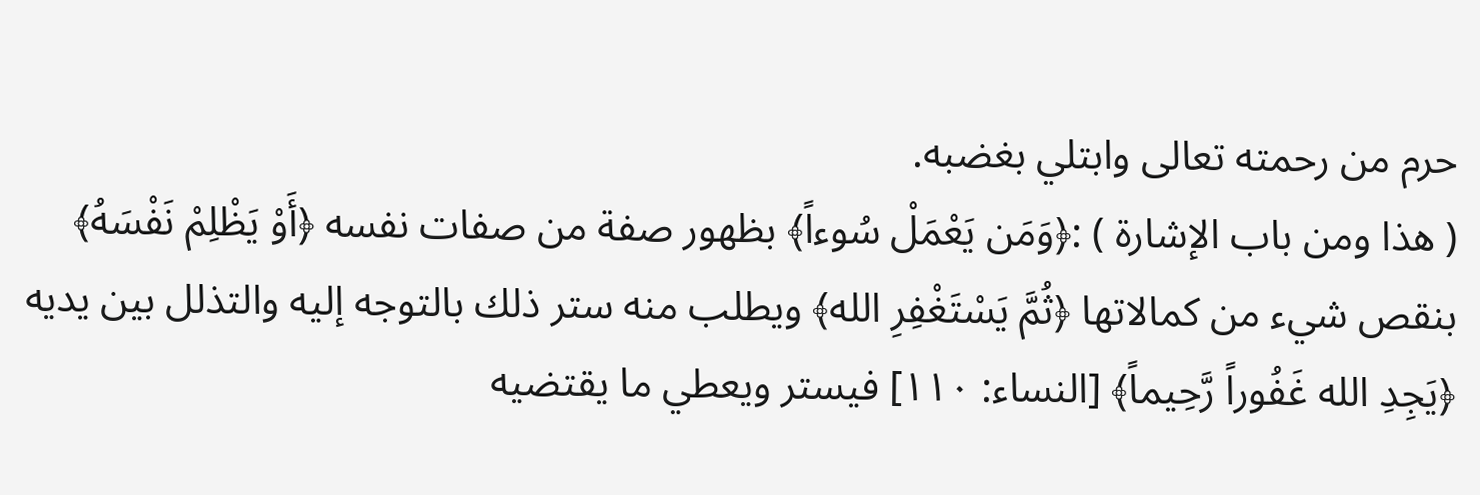حرم من رحمته تعالى وابتلي بغضبه.
( هذا ومن باب الإشارة ) :﴿وَمَن يَعْمَلْ سُوءاً﴾ بظهور صفة من صفات نفسه ﴿أَوْ يَظْلِمْ نَفْسَهُ﴾ بنقص شيء من كمالاتها ﴿ثُمَّ يَسْتَغْفِرِ الله﴾ ويطلب منه ستر ذلك بالتوجه إليه والتذلل بين يديه ﴿يَجِدِ الله غَفُوراً رَّحِيماً﴾ [النساء: ١١٠] فيستر ويعطي ما يقتضيه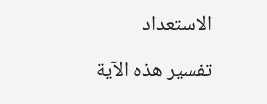الاستعداد

تفسير هذه الآية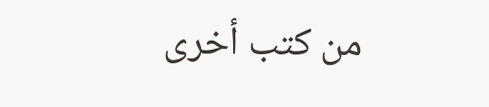من كتب أخرى